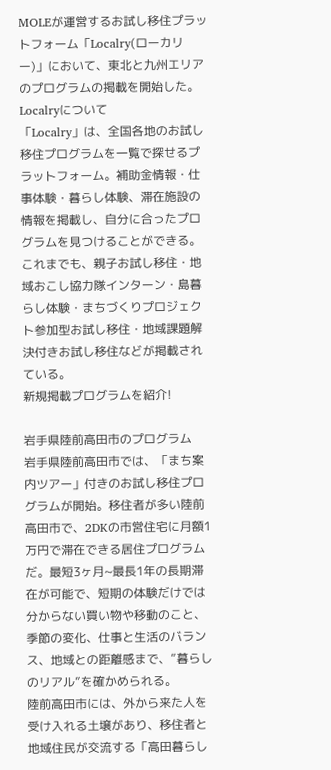MOLEが運営するお試し移住プラットフォーム「Localry(ローカリー)」において、東北と九州エリアのプログラムの掲載を開始した。
Localryについて
「Localry」は、全国各地のお試し移住プログラムを一覧で探せるプラットフォーム。補助金情報・仕事体験・暮らし体験、滞在施設の情報を掲載し、自分に合ったプログラムを見つけることができる。これまでも、親子お試し移住・地域おこし協力隊インターン・島暮らし体験・まちづくりプロジェクト参加型お試し移住・地域課題解決付きお試し移住などが掲載されている。
新規掲載プログラムを紹介!

岩手県陸前高田市のプログラム
岩手県陸前高田市では、「まち案内ツアー」付きのお試し移住プログラムが開始。移住者が多い陸前高田市で、2DKの市営住宅に月額1万円で滞在できる居住プログラムだ。最短3ヶ月~最長1年の長期滞在が可能で、短期の体験だけでは分からない買い物や移動のこと、季節の変化、仕事と生活のバランス、地域との距離感まで、”暮らしのリアル”を確かめられる。
陸前高田市には、外から来た人を受け入れる土壌があり、移住者と地域住民が交流する「高田暮らし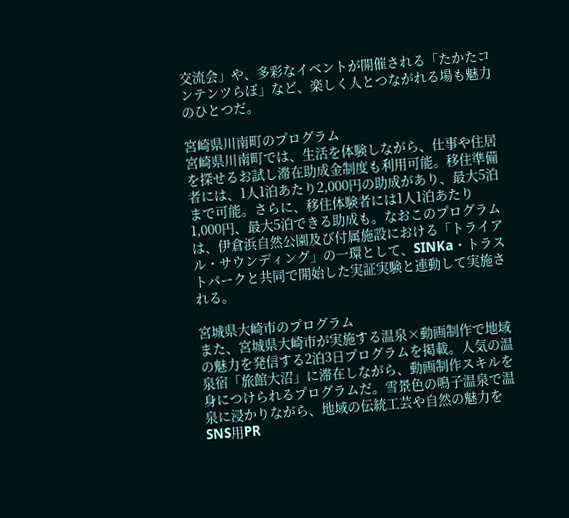交流会」や、多彩なイベントが開催される「たかたコンテンツらぼ」など、楽しく人とつながれる場も魅力のひとつだ。

宮崎県川南町のプログラム
宮崎県川南町では、生活を体験しながら、仕事や住居を探せるお試し滞在助成金制度も利用可能。移住準備者には、1人1泊あたり2,000円の助成があり、最大5泊まで可能。さらに、移住体験者には1人1泊あたり1,000円、最大5泊できる助成も。なおこのプログラムは、伊倉浜自然公園及び付属施設における「トライアル・サウンディング」の一環として、SINKa・トラストパークと共同で開始した実証実験と連動して実施される。

宮城県大崎市のプログラム
また、宮城県大崎市が実施する温泉×動画制作で地域の魅力を発信する2泊3日プログラムを掲載。人気の温泉宿「旅館大沼」に滞在しながら、動画制作スキルを身につけられるプログラムだ。雪景色の鳴子温泉で温泉に浸かりながら、地域の伝統工芸や自然の魅力をSNS用PR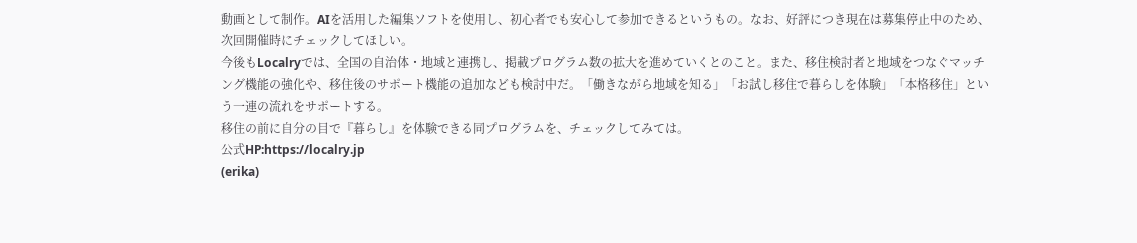動画として制作。AIを活用した編集ソフトを使用し、初心者でも安心して参加できるというもの。なお、好評につき現在は募集停止中のため、次回開催時にチェックしてほしい。
今後もLocalryでは、全国の自治体・地域と連携し、掲載プログラム数の拡大を進めていくとのこと。また、移住検討者と地域をつなぐマッチング機能の強化や、移住後のサポート機能の追加なども検討中だ。「働きながら地域を知る」「お試し移住で暮らしを体験」「本格移住」という一連の流れをサポートする。
移住の前に自分の目で『暮らし』を体験できる同プログラムを、チェックしてみては。
公式HP:https://localry.jp
(erika)